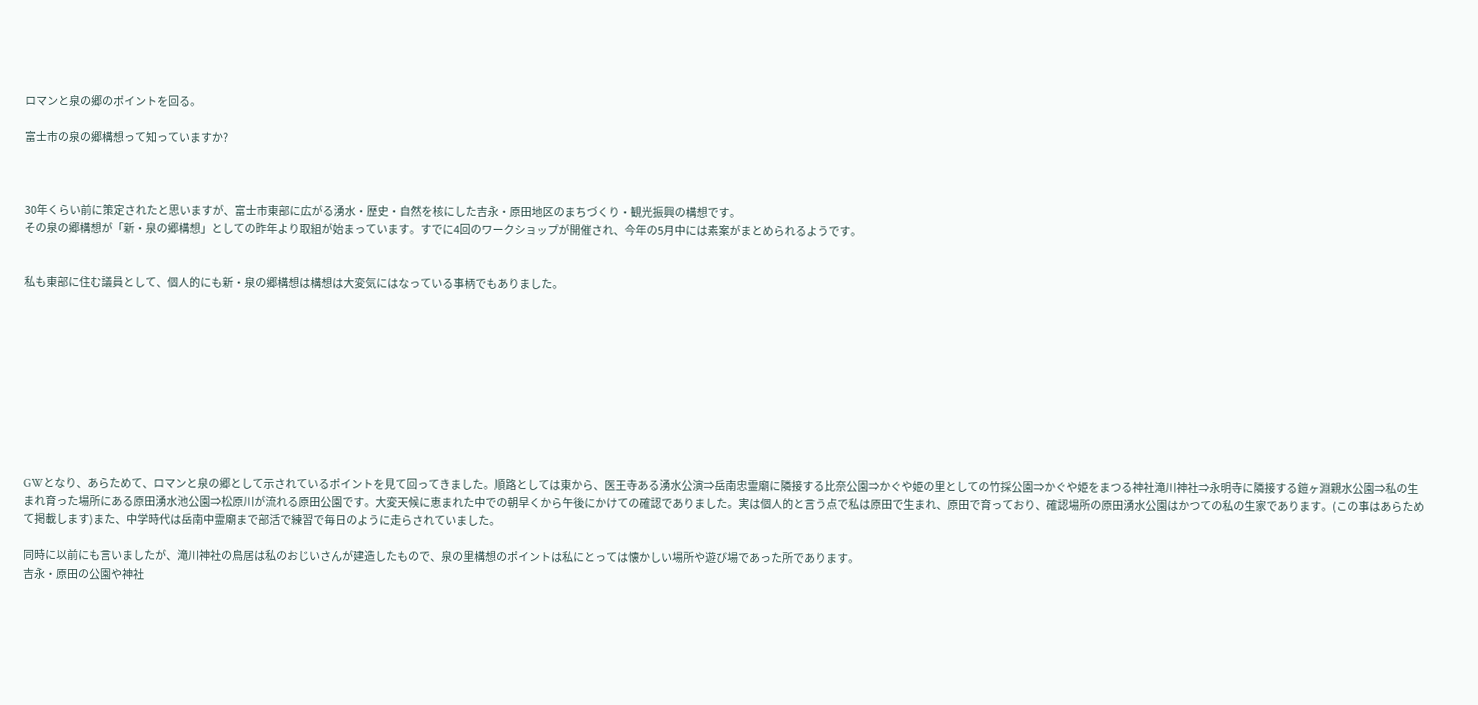ロマンと泉の郷のポイントを回る。

富士市の泉の郷構想って知っていますか?



30年くらい前に策定されたと思いますが、富士市東部に広がる湧水・歴史・自然を核にした吉永・原田地区のまちづくり・観光振興の構想です。
その泉の郷構想が「新・泉の郷構想」としての昨年より取組が始まっています。すでに4回のワークショップが開催され、今年の5月中には素案がまとめられるようです。


私も東部に住む議員として、個人的にも新・泉の郷構想は構想は大変気にはなっている事柄でもありました。










GWとなり、あらためて、ロマンと泉の郷として示されているポイントを見て回ってきました。順路としては東から、医王寺ある湧水公演⇒岳南忠霊廟に隣接する比奈公園⇒かぐや姫の里としての竹採公園⇒かぐや姫をまつる神社滝川神社⇒永明寺に隣接する鎧ヶ淵親水公園⇒私の生まれ育った場所にある原田湧水池公園⇒松原川が流れる原田公園です。大変天候に恵まれた中での朝早くから午後にかけての確認でありました。実は個人的と言う点で私は原田で生まれ、原田で育っており、確認場所の原田湧水公園はかつての私の生家であります。(この事はあらためて掲載します)また、中学時代は岳南中霊廟まで部活で練習で毎日のように走らされていました。

同時に以前にも言いましたが、滝川神社の鳥居は私のおじいさんが建造したもので、泉の里構想のポイントは私にとっては懐かしい場所や遊び場であった所であります。
吉永・原田の公園や神社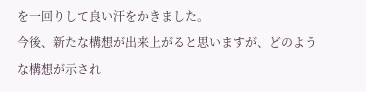を一回りして良い汗をかきました。
今後、新たな構想が出来上がると思いますが、どのような構想が示され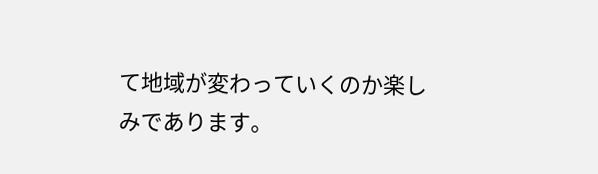て地域が変わっていくのか楽しみであります。